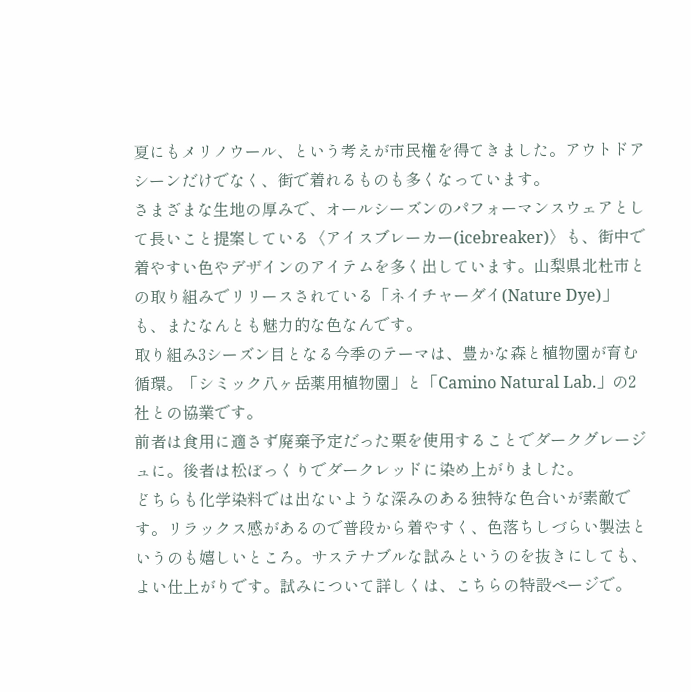夏にもメリノウール、という考えが市民権を得てきました。アウトドアシーンだけでなく、街で着れるものも多くなっています。
さまざまな生地の厚みで、オールシーズンのパフォーマンスウェアとして長いこと提案している〈アイスブレーカー(icebreaker)〉も、街中で着やすい色やデザインのアイテムを多く出しています。山梨県北杜市との取り組みでリリースされている「ネイチャーダイ(Nature Dye)」も、またなんとも魅力的な色なんです。
取り組み3シーズン目となる今季のテーマは、豊かな森と植物園が育む循環。「シミック八ヶ岳薬用植物園」と「Camino Natural Lab.」の2社との協業です。
前者は食用に適さず廃棄予定だった栗を使用することでダークグレージュに。後者は松ぼっくりでダークレッドに染め上がりました。
どちらも化学染料では出ないような深みのある独特な色合いが素敵です。リラックス感があるので普段から着やすく、色落ちしづらい製法というのも嬉しいところ。サステナブルな試みというのを抜きにしても、よい仕上がりです。試みについて詳しくは、こちらの特設ページで。